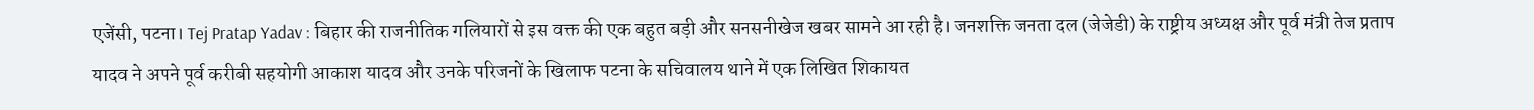एजेंसी, पटना। Tej Pratap Yadav : बिहार की राजनीतिक गलियारों से इस वक्त की एक बहुत बड़ी और सनसनीखेज खबर सामने आ रही है। जनशक्ति जनता दल (जेजेडी) के राष्ट्रीय अध्यक्ष और पूर्व मंत्री तेज प्रताप यादव ने अपने पूर्व करीबी सहयोगी आकाश यादव और उनके परिजनों के खिलाफ पटना के सचिवालय थाने में एक लिखित शिकायत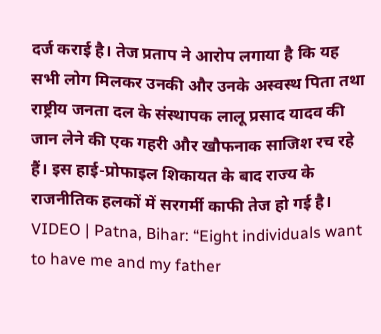दर्ज कराई है। तेज प्रताप ने आरोप लगाया है कि यह सभी लोग मिलकर उनकी और उनके अस्वस्थ पिता तथा राष्ट्रीय जनता दल के संस्थापक लालू प्रसाद यादव की जान लेने की एक गहरी और खौफनाक साजिश रच रहे हैं। इस हाई-प्रोफाइल शिकायत के बाद राज्य के राजनीतिक हलकों में सरगर्मी काफी तेज हो गई है।
VIDEO | Patna, Bihar: “Eight individuals want to have me and my father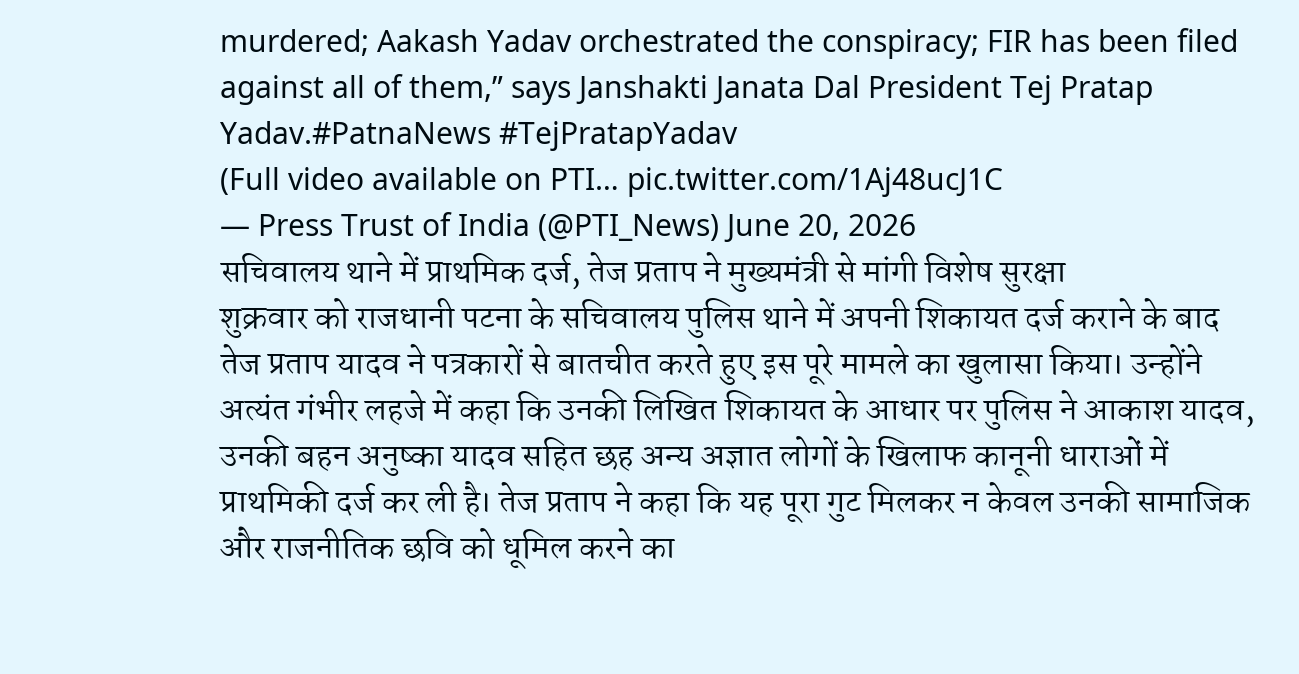murdered; Aakash Yadav orchestrated the conspiracy; FIR has been filed against all of them,” says Janshakti Janata Dal President Tej Pratap Yadav.#PatnaNews #TejPratapYadav
(Full video available on PTI… pic.twitter.com/1Aj48ucJ1C
— Press Trust of India (@PTI_News) June 20, 2026
सचिवालय थाने में प्राथमिक दर्ज, तेज प्रताप ने मुख्यमंत्री से मांगी विशेष सुरक्षा
शुक्रवार को राजधानी पटना के सचिवालय पुलिस थाने में अपनी शिकायत दर्ज कराने के बाद तेज प्रताप यादव ने पत्रकारों से बातचीत करते हुए इस पूरे मामले का खुलासा किया। उन्होंने अत्यंत गंभीर लहजे में कहा कि उनकी लिखित शिकायत के आधार पर पुलिस ने आकाश यादव, उनकी बहन अनुष्का यादव सहित छह अन्य अज्ञात लोगों के खिलाफ कानूनी धाराओं में प्राथमिकी दर्ज कर ली है। तेज प्रताप ने कहा कि यह पूरा गुट मिलकर न केवल उनकी सामाजिक और राजनीतिक छवि को धूमिल करने का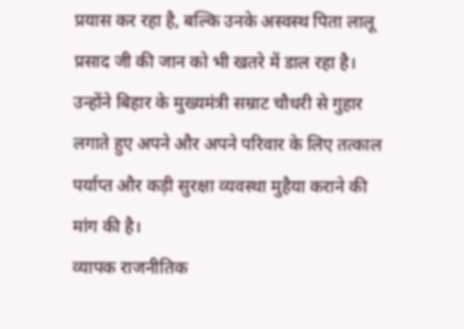प्रयास कर रहा है, बल्कि उनके अस्वस्थ पिता लालू प्रसाद जी की जान को भी खतरे में डाल रहा है। उन्होंने बिहार के मुख्यमंत्री सम्राट चौधरी से गुहार लगाते हुए अपने और अपने परिवार के लिए तत्काल पर्याप्त और कड़ी सुरक्षा व्यवस्था मुहैया कराने की मांग की है।
व्यापक राजनीतिक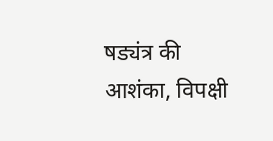षड्यंत्र की आशंका, विपक्षी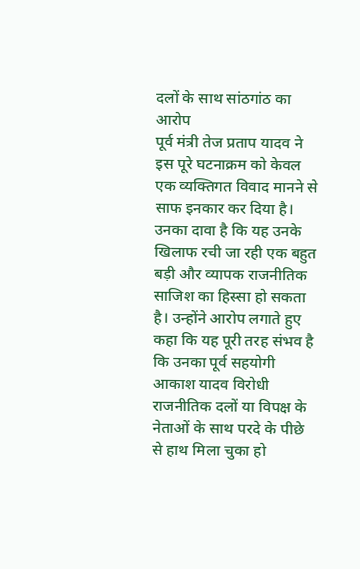दलों के साथ सांठगांठ का आरोप
पूर्व मंत्री तेज प्रताप यादव ने इस पूरे घटनाक्रम को केवल एक व्यक्तिगत विवाद मानने से साफ इनकार कर दिया है। उनका दावा है कि यह उनके खिलाफ रची जा रही एक बहुत बड़ी और व्यापक राजनीतिक साजिश का हिस्सा हो सकता है। उन्होंने आरोप लगाते हुए कहा कि यह पूरी तरह संभव है कि उनका पूर्व सहयोगी आकाश यादव विरोधी राजनीतिक दलों या विपक्ष के नेताओं के साथ परदे के पीछे से हाथ मिला चुका हो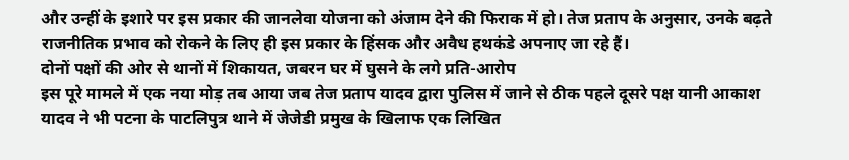और उन्हीं के इशारे पर इस प्रकार की जानलेवा योजना को अंजाम देने की फिराक में हो। तेज प्रताप के अनुसार, उनके बढ़ते राजनीतिक प्रभाव को रोकने के लिए ही इस प्रकार के हिंसक और अवैध हथकंडे अपनाए जा रहे हैं।
दोनों पक्षों की ओर से थानों में शिकायत, जबरन घर में घुसने के लगे प्रति-आरोप
इस पूरे मामले में एक नया मोड़ तब आया जब तेज प्रताप यादव द्वारा पुलिस में जाने से ठीक पहले दूसरे पक्ष यानी आकाश यादव ने भी पटना के पाटलिपुत्र थाने में जेजेडी प्रमुख के खिलाफ एक लिखित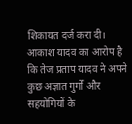शिकायत दर्ज करा दी। आकाश यादव का आरोप है कि तेज प्रताप यादव ने अपने कुछ अज्ञात गुर्गों और सहयोगियों के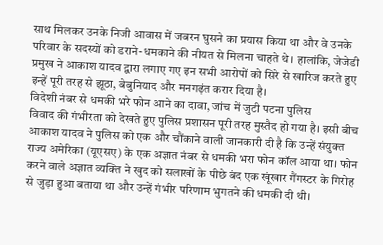साथ मिलकर उनके निजी आवास में जबरन घुसने का प्रयास किया था और वे उनके परिवार के सदस्यों को डराने-धमकाने की नीयत से मिलना चाहते थे। हालांकि, जेजेडी प्रमुख ने आकाश यादव द्वारा लगाए गए इन सभी आरोपों को सिरे से खारिज करते हुए इन्हें पूरी तरह से झूठा, बेबुनियाद और मनगढ़ंत करार दिया है।
विदेशी नंबर से धमकी भरे फोन आने का दावा, जांच में जुटी पटना पुलिस
विवाद की गंभीरता को देखते हुए पुलिस प्रशासन पूरी तरह मुस्तैद हो गया है। इसी बीच आकाश यादव ने पुलिस को एक और चौंकाने वाली जानकारी दी है कि उन्हें संयुक्त राज्य अमेरिका (यूएसए) के एक अज्ञात नंबर से धमकी भरा फोन कॉल आया था। फोन करने वाले अज्ञात व्यक्ति ने खुद को सलाखों के पीछे बंद एक खूंखार गैंगस्टर के गिरोह से जुड़ा हुआ बताया था और उन्हें गंभीर परिणाम भुगतने की धमकी दी थी।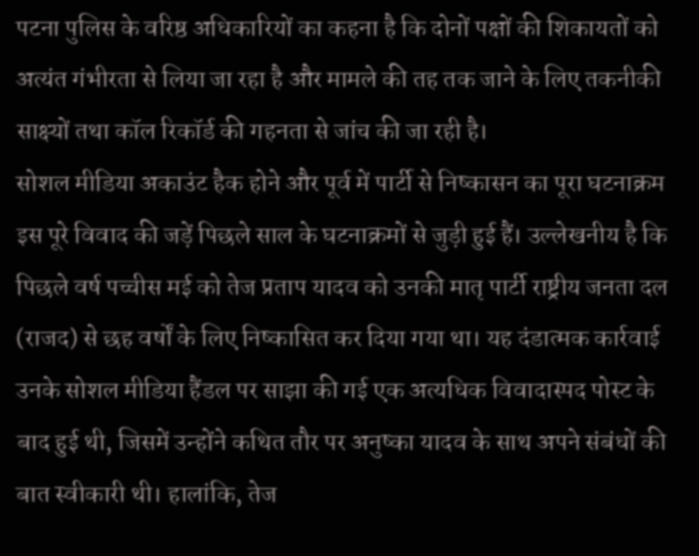पटना पुलिस के वरिष्ठ अधिकारियों का कहना है कि दोनों पक्षों की शिकायतों को अत्यंत गंभीरता से लिया जा रहा है और मामले की तह तक जाने के लिए तकनीकी साक्ष्यों तथा कॉल रिकॉर्ड की गहनता से जांच की जा रही है।
सोशल मीडिया अकाउंट हैक होने और पूर्व में पार्टी से निष्कासन का पूरा घटनाक्रम
इस पूरे विवाद की जड़ें पिछले साल के घटनाक्रमों से जुड़ी हुई हैं। उल्लेखनीय है कि पिछले वर्ष पच्चीस मई को तेज प्रताप यादव को उनकी मातृ पार्टी राष्ट्रीय जनता दल (राजद) से छह वर्षों के लिए निष्कासित कर दिया गया था। यह दंडात्मक कार्रवाई उनके सोशल मीडिया हैंडल पर साझा की गई एक अत्यधिक विवादास्पद पोस्ट के बाद हुई थी, जिसमें उन्होंने कथित तौर पर अनुष्का यादव के साथ अपने संबंधों की बात स्वीकारी थी। हालांकि, तेज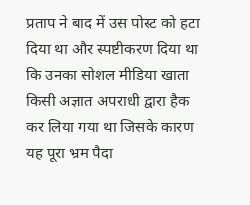प्रताप ने बाद में उस पोस्ट को हटा दिया था और स्पष्टीकरण दिया था कि उनका सोशल मीडिया खाता किसी अज्ञात अपराधी द्वारा हैक कर लिया गया था जिसके कारण यह पूरा भ्रम पैदा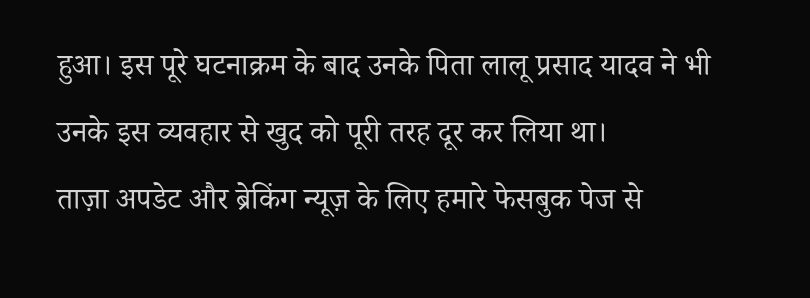हुआ। इस पूरे घटनाक्रम के बाद उनके पिता लालू प्रसाद यादव ने भी उनके इस व्यवहार से खुद को पूरी तरह दूर कर लिया था।
ताज़ा अपडेट और ब्रेकिंग न्यूज़ के लिए हमारे फेसबुक पेज से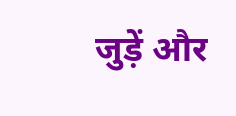जुड़ें और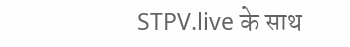STPV.live के साथ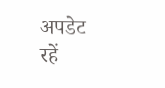अपडेट रहें